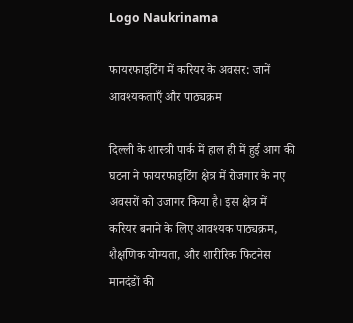Logo Naukrinama

फायरफाइटिंग में करियर के अवसर: जानें आवश्यकताएँ और पाठ्यक्रम

दिल्ली के शास्त्री पार्क में हाल ही में हुई आग की घटना ने फायरफाइटिंग क्षेत्र में रोजगार के नए अवसरों को उजागर किया है। इस क्षेत्र में करियर बनाने के लिए आवश्यक पाठ्यक्रम, शैक्षणिक योग्यता, और शारीरिक फिटनेस मानदंडों की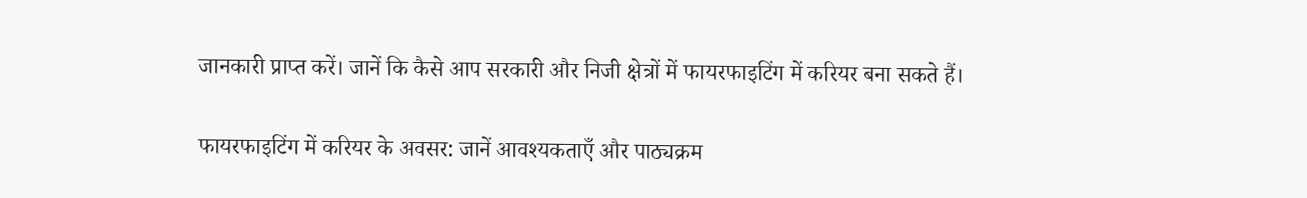जानकारी प्राप्त करें। जानें कि कैसे आप सरकारी और निजी क्षेत्रों में फायरफाइटिंग में करियर बना सकते हैं।

फायरफाइटिंग में करियर के अवसर: जानें आवश्यकताएँ और पाठ्यक्रम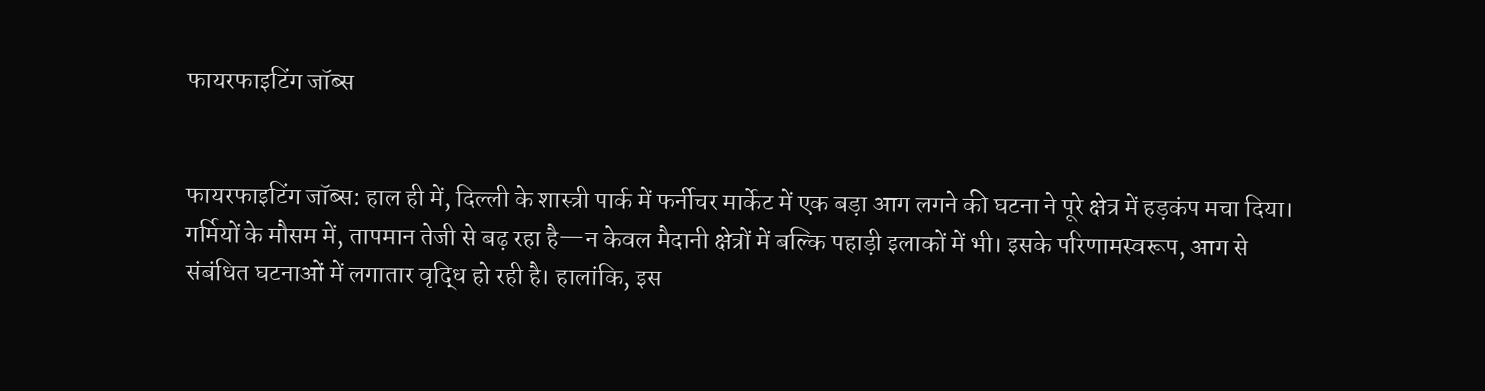फायरफाइटिंग जॉब्स


फायरफाइटिंग जॉब्स: हाल ही में, दिल्ली के शास्त्री पार्क में फर्नीचर मार्केट में एक बड़ा आग लगने की घटना ने पूरे क्षेत्र में हड़कंप मचा दिया। गर्मियों के मौसम में, तापमान तेजी से बढ़ रहा है—न केवल मैदानी क्षेत्रों में बल्कि पहाड़ी इलाकों में भी। इसके परिणामस्वरूप, आग से संबंधित घटनाओं में लगातार वृद्धि हो रही है। हालांकि, इस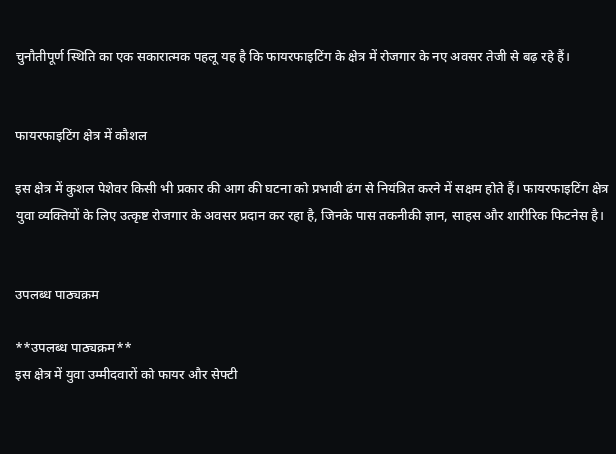चुनौतीपूर्ण स्थिति का एक सकारात्मक पहलू यह है कि फायरफाइटिंग के क्षेत्र में रोजगार के नए अवसर तेजी से बढ़ रहे हैं।


फायरफाइटिंग क्षेत्र में कौशल

इस क्षेत्र में कुशल पेशेवर किसी भी प्रकार की आग की घटना को प्रभावी ढंग से नियंत्रित करने में सक्षम होते हैं। फायरफाइटिंग क्षेत्र युवा व्यक्तियों के लिए उत्कृष्ट रोजगार के अवसर प्रदान कर रहा है, जिनके पास तकनीकी ज्ञान, साहस और शारीरिक फिटनेस है।


उपलब्ध पाठ्यक्रम

**उपलब्ध पाठ्यक्रम**
इस क्षेत्र में युवा उम्मीदवारों को फायर और सेफ्टी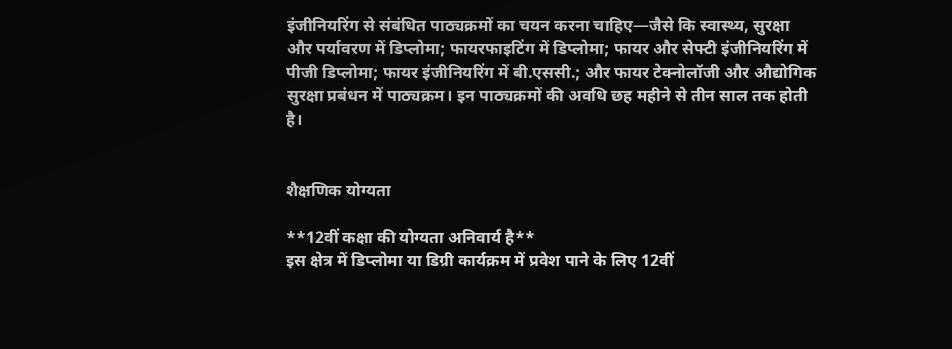इंजीनियरिंग से संबंधित पाठ्यक्रमों का चयन करना चाहिए—जैसे कि स्वास्थ्य, सुरक्षा और पर्यावरण में डिप्लोमा; फायरफाइटिंग में डिप्लोमा; फायर और सेफ्टी इंजीनियरिंग में पीजी डिप्लोमा; फायर इंजीनियरिंग में बी.एससी.; और फायर टेक्नोलॉजी और औद्योगिक सुरक्षा प्रबंधन में पाठ्यक्रम। इन पाठ्यक्रमों की अवधि छह महीने से तीन साल तक होती है।


शैक्षणिक योग्यता

**12वीं कक्षा की योग्यता अनिवार्य है**
इस क्षेत्र में डिप्लोमा या डिग्री कार्यक्रम में प्रवेश पाने के लिए 12वीं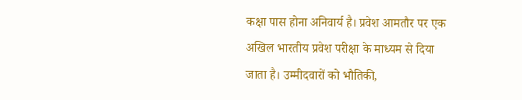कक्षा पास होना अनिवार्य है। प्रवेश आमतौर पर एक अखिल भारतीय प्रवेश परीक्षा के माध्यम से दिया जाता है। उम्मीदवारों को भौतिकी,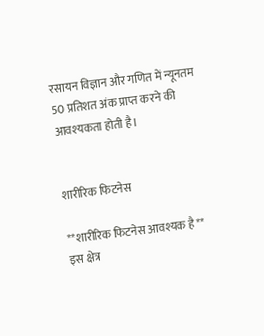रसायन विज्ञान और गणित में न्यूनतम 50 प्रतिशत अंक प्राप्त करने की आवश्यकता होती है।


शारीरिक फिटनेस

**शारीरिक फिटनेस आवश्यक है**
इस क्षेत्र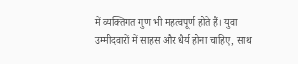में व्यक्तिगत गुण भी महत्वपूर्ण होते हैं। युवा उम्मीदवारों में साहस और धैर्य होना चाहिए, साथ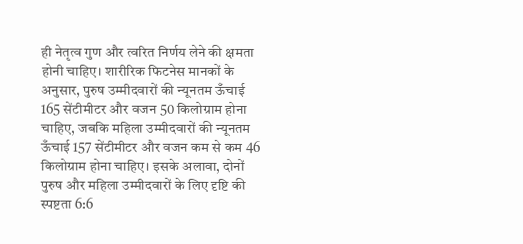ही नेतृत्व गुण और त्वरित निर्णय लेने की क्षमता होनी चाहिए। शारीरिक फिटनेस मानकों के अनुसार, पुरुष उम्मीदवारों की न्यूनतम ऊँचाई 165 सेंटीमीटर और वजन 50 किलोग्राम होना चाहिए, जबकि महिला उम्मीदवारों की न्यूनतम ऊँचाई 157 सेंटीमीटर और वजन कम से कम 46 किलोग्राम होना चाहिए। इसके अलावा, दोनों पुरुष और महिला उम्मीदवारों के लिए दृष्टि की स्पष्टता 6:6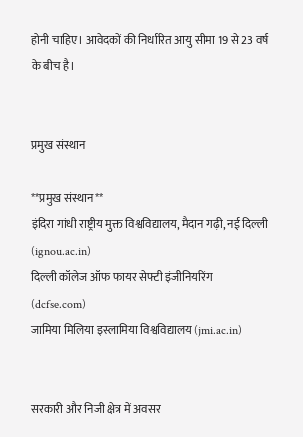होनी चाहिए। आवेदकों की निर्धारित आयु सीमा 19 से 23 वर्ष के बीच है।


प्रमुख संस्थान

**प्रमुख संस्थान**
इंदिरा गांधी राष्ट्रीय मुक्त विश्वविद्यालय, मैदान गढ़ी, नई दिल्ली (ignou.ac.in)
दिल्ली कॉलेज ऑफ फायर सेफ्टी इंजीनियरिंग (dcfse.com)
जामिया मिलिया इस्लामिया विश्वविद्यालय (jmi.ac.in)


सरकारी और निजी क्षेत्र में अवसर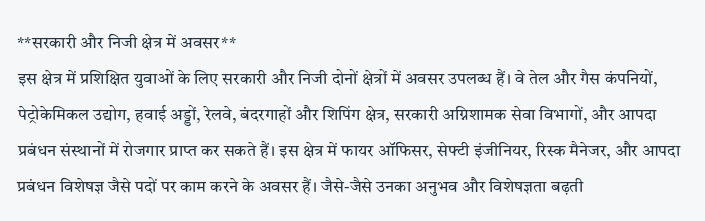**सरकारी और निजी क्षेत्र में अवसर**
इस क्षेत्र में प्रशिक्षित युवाओं के लिए सरकारी और निजी दोनों क्षेत्रों में अवसर उपलब्ध हैं। वे तेल और गैस कंपनियों, पेट्रोकेमिकल उद्योग, हवाई अड्डों, रेलवे, बंदरगाहों और शिपिंग क्षेत्र, सरकारी अग्निशामक सेवा विभागों, और आपदा प्रबंधन संस्थानों में रोजगार प्राप्त कर सकते हैं। इस क्षेत्र में फायर ऑफिसर, सेफ्टी इंजीनियर, रिस्क मैनेजर, और आपदा प्रबंधन विशेषज्ञ जैसे पदों पर काम करने के अवसर हैं। जैसे-जैसे उनका अनुभव और विशेषज्ञता बढ़ती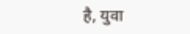है, युवा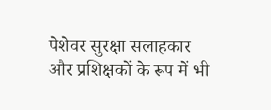पेशेवर सुरक्षा सलाहकार और प्रशिक्षकों के रूप में भी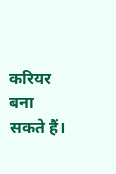करियर बना सकते हैं।